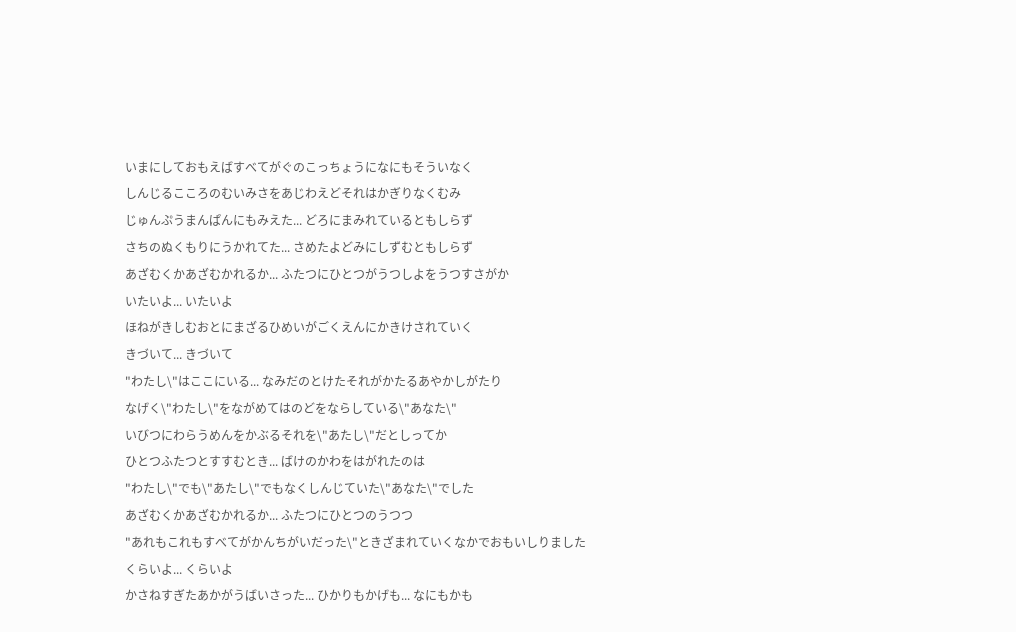いまにしておもえばすべてがぐのこっちょうになにもそういなく
しんじるこころのむいみさをあじわえどそれはかぎりなくむみ
じゅんぷうまんぱんにもみえた... どろにまみれているともしらず
さちのぬくもりにうかれてた... さめたよどみにしずむともしらず
あざむくかあざむかれるか... ふたつにひとつがうつしよをうつすさがか
いたいよ... いたいよ
ほねがきしむおとにまざるひめいがごくえんにかきけされていく
きづいて... きづいて
"わたし\"はここにいる... なみだのとけたそれがかたるあやかしがたり
なげく\"わたし\"をながめてはのどをならしている\"あなた\"
いびつにわらうめんをかぶるそれを\"あたし\"だとしってか
ひとつふたつとすすむとき... ばけのかわをはがれたのは
"わたし\"でも\"あたし\"でもなくしんじていた\"あなた\"でした
あざむくかあざむかれるか... ふたつにひとつのうつつ
"あれもこれもすべてがかんちがいだった\"ときざまれていくなかでおもいしりました
くらいよ... くらいよ
かさねすぎたあかがうばいさった... ひかりもかげも... なにもかも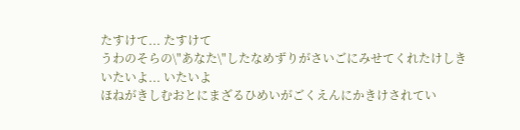たすけて... たすけて
うわのそらの\"あなた\"したなめずりがさいごにみせてくれたけしき
いたいよ... いたいよ
ほねがきしむおとにまざるひめいがごくえんにかきけされてい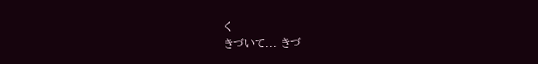く
きづいて... きづ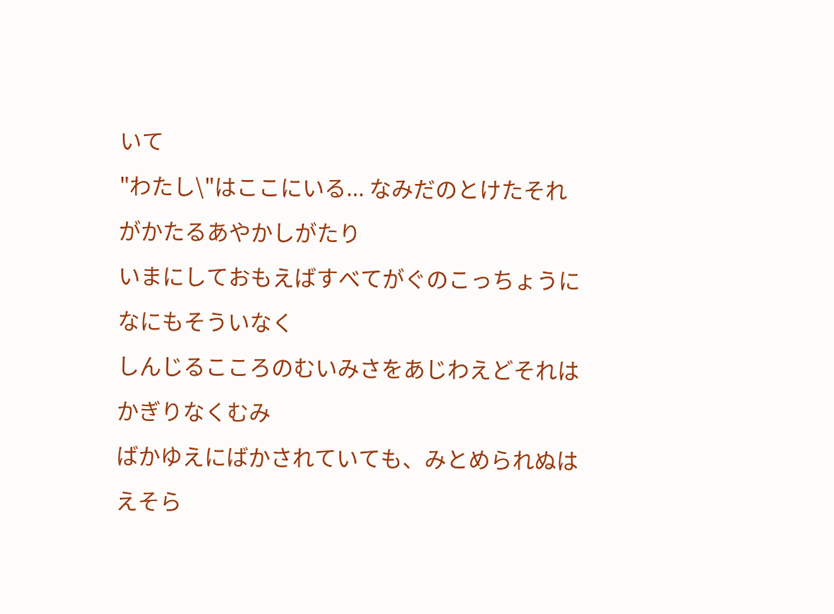いて
"わたし\"はここにいる... なみだのとけたそれがかたるあやかしがたり
いまにしておもえばすべてがぐのこっちょうになにもそういなく
しんじるこころのむいみさをあじわえどそれはかぎりなくむみ
ばかゆえにばかされていても、みとめられぬはえそら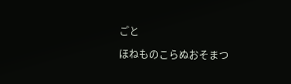ごと
ほねものこらぬおそまつ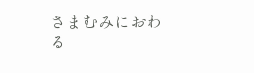さまむみにおわる